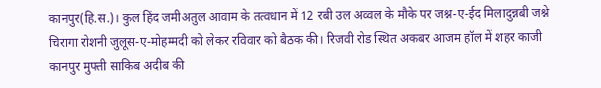कानपुर(हि.स.)। कुल हिंद जमीअतुल आवाम के तत्वधान में 12 रबी उल अव्वल के मौके पर जश्न-ए-ईद मिलादुन्नबी जश्ने चिरागा रोशनी जुलूस-ए-मोहम्मदी को लेकर रविवार को बैठक की। रिजवी रोड स्थित अकबर आजम हॉल में शहर काजी कानपुर मुफ्ती साकिब अदीब की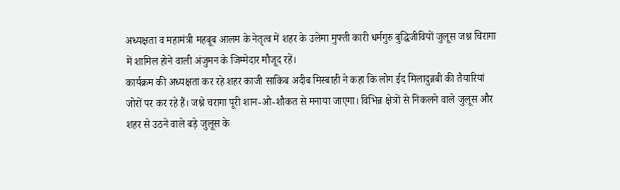अध्यक्षता व महामंत्री महबूब आलम के नेतृत्व में शहर के उलेमा मुफ्ती कारी धर्मगुरु बुद्धिजीवियों जुलूस जश्न चिरागा में शामिल होने वाली अंजुमन के जिम्मेदार मौजूद रहें।
कार्यक्रम की अध्यक्षता कर रहे शहर काजी साकिब अदीब मिस्बाही ने कहा कि लोग ईद मिलादुन्नबी की तैयारियां जोरों पर कर रहे हैं। जश्ने चरागा पूरी शान-ओ-शौकत से मनाया जाएगा। विभिन्न क्षेत्रों से निकलने वाले जुलूस और शहर से उठने वाले बड़े जुलूस के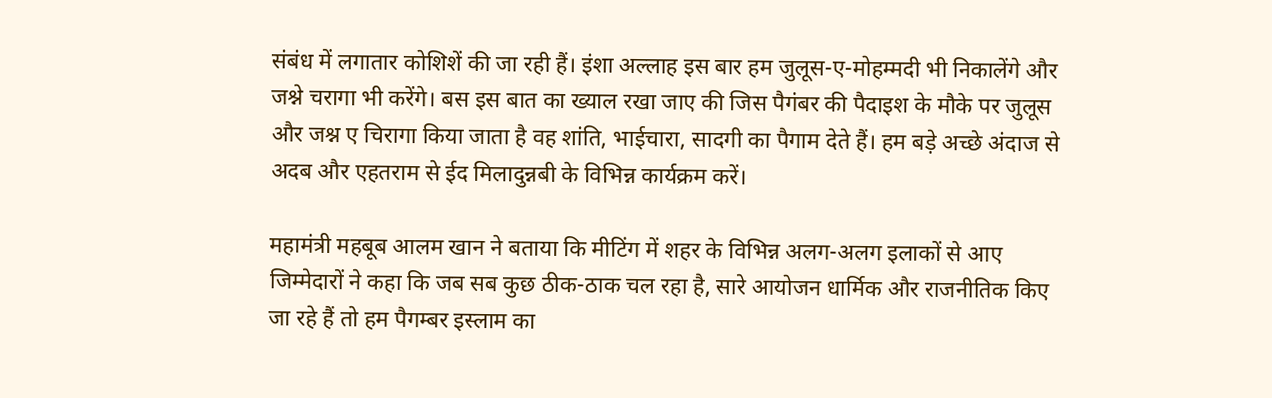संबंध में लगातार कोशिशें की जा रही हैं। इंशा अल्लाह इस बार हम जुलूस-ए-मोहम्मदी भी निकालेंगे और जश्ने चरागा भी करेंगे। बस इस बात का ख्याल रखा जाए की जिस पैगंबर की पैदाइश के मौके पर जुलूस और जश्न ए चिरागा किया जाता है वह शांति, भाईचारा, सादगी का पैगाम देते हैं। हम बड़े अच्छे अंदाज से अदब और एहतराम से ईद मिलादुन्नबी के विभिन्न कार्यक्रम करें।

महामंत्री महबूब आलम खान ने बताया कि मीटिंग में शहर के विभिन्न अलग-अलग इलाकों से आए जिम्मेदारों ने कहा कि जब सब कुछ ठीक-ठाक चल रहा है, सारे आयोजन धार्मिक और राजनीतिक किए जा रहे हैं तो हम पैगम्बर इस्लाम का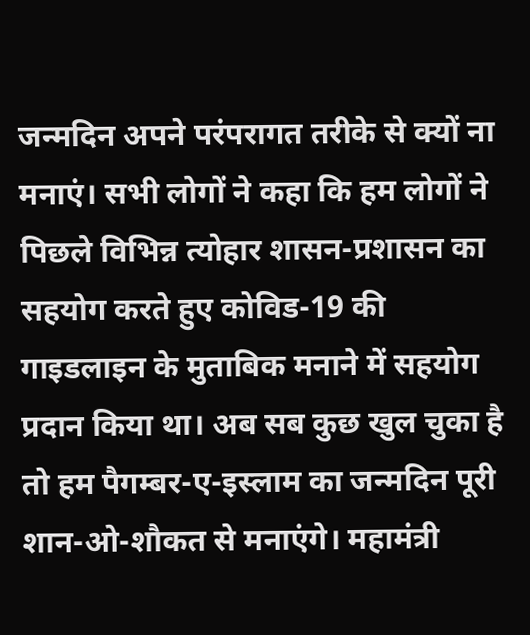जन्मदिन अपने परंपरागत तरीके से क्यों ना मनाएं। सभी लोगों ने कहा कि हम लोगों ने पिछले विभिन्न त्योहार शासन-प्रशासन का सहयोग करते हुए कोविड-19 की गाइडलाइन के मुताबिक मनाने में सहयोग प्रदान किया था। अब सब कुछ खुल चुका है तो हम पैगम्बर-ए-इस्लाम का जन्मदिन पूरी शान-ओ-शौकत से मनाएंगे। महामंत्री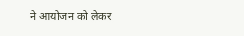ने आयोजन को लेकर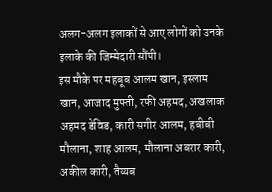अलग-अलग इलाकों से आए लोगों को उनके इलाके की जिम्मेदारी सौंपी।
इस मौके पर महबूब आलम खान, इस्लाम खान, आजाद मुफ्ती, रफी अहमद, अखलाक अहमद डेविड, कारी सगीर आलम, हबीबी मौलाना, शाह आलम, मौलाना अबरार कारी, अकील कारी, तैय्यब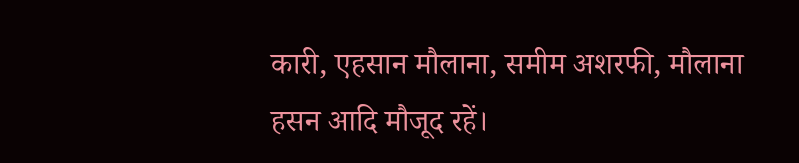कारी, एहसान मौलाना, समीम अशरफी, मौलाना हसन आदि मौजूद रहें।